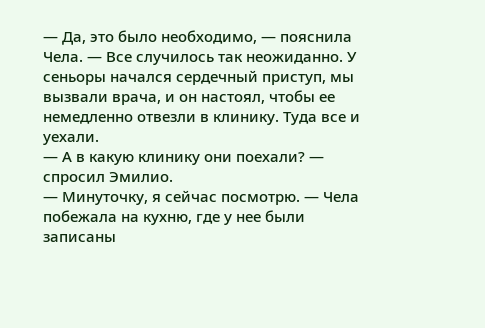— Да, это было необходимо, — пояснила Чела. — Все случилось так неожиданно. У сеньоры начался сердечный приступ, мы вызвали врача, и он настоял, чтобы ее немедленно отвезли в клинику. Туда все и уехали.
— А в какую клинику они поехали? — спросил Эмилио.
— Минуточку, я сейчас посмотрю. — Чела побежала на кухню, где у нее были записаны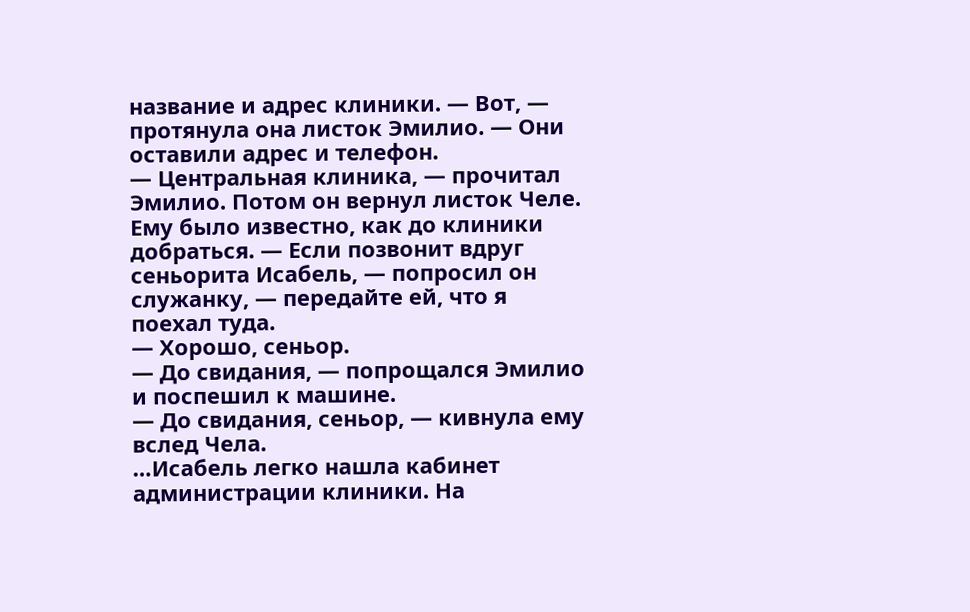название и адрес клиники. — Вот, — протянула она листок Эмилио. — Они оставили адрес и телефон.
— Центральная клиника, — прочитал Эмилио. Потом он вернул листок Челе. Ему было известно, как до клиники добраться. — Если позвонит вдруг сеньорита Исабель, — попросил он служанку, — передайте ей, что я поехал туда.
— Хорошо, сеньор.
— До свидания, — попрощался Эмилио и поспешил к машине.
— До свидания, сеньор, — кивнула ему вслед Чела.
…Исабель легко нашла кабинет администрации клиники. На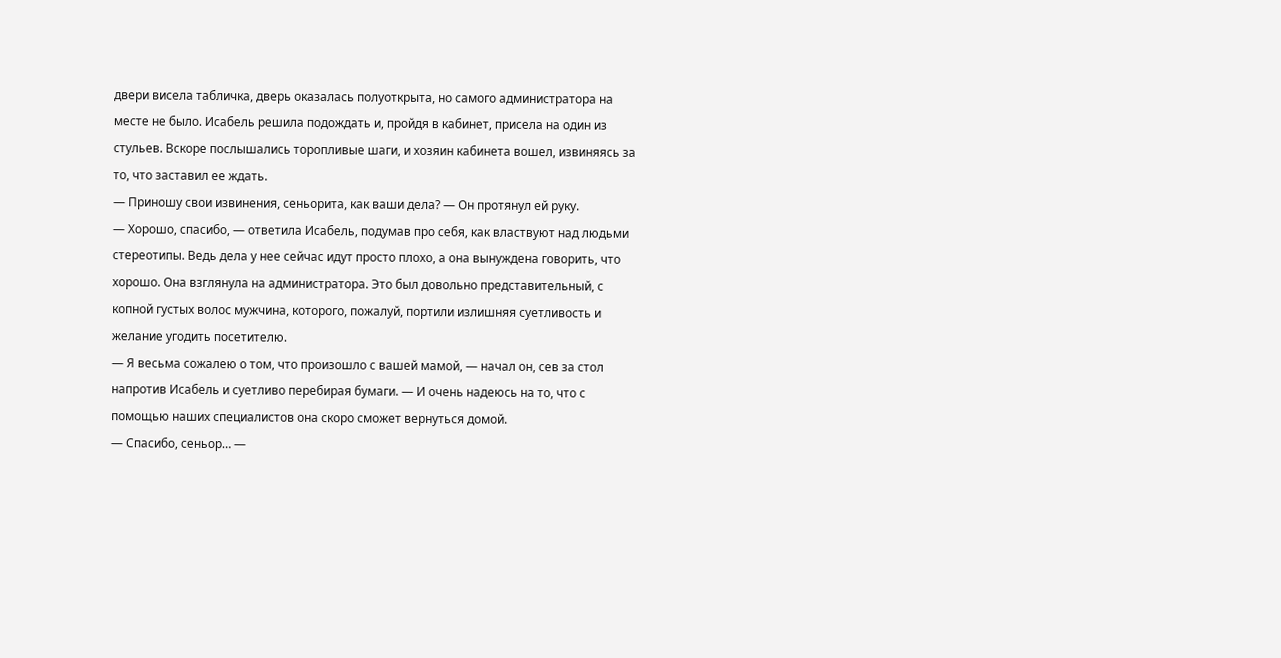двери висела табличка, дверь оказалась полуоткрыта, но самого администратора на месте не было. Исабель решила подождать и, пройдя в кабинет, присела на один из стульев. Вскоре послышались торопливые шаги, и хозяин кабинета вошел, извиняясь за то, что заставил ее ждать.
— Приношу свои извинения, сеньорита, как ваши дела? — Он протянул ей руку.
— Хорошо, спасибо, — ответила Исабель, подумав про себя, как властвуют над людьми стереотипы. Ведь дела у нее сейчас идут просто плохо, а она вынуждена говорить, что хорошо. Она взглянула на администратора. Это был довольно представительный, с копной густых волос мужчина, которого, пожалуй, портили излишняя суетливость и желание угодить посетителю.
— Я весьма сожалею о том, что произошло с вашей мамой, — начал он, сев за стол напротив Исабель и суетливо перебирая бумаги. — И очень надеюсь на то, что с помощью наших специалистов она скоро сможет вернуться домой.
— Спасибо, сеньор… —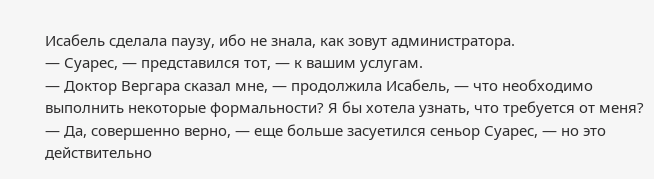Исабель сделала паузу, ибо не знала, как зовут администратора.
— Суарес, — представился тот, — к вашим услугам.
— Доктор Вергара сказал мне, — продолжила Исабель, — что необходимо выполнить некоторые формальности? Я бы хотела узнать, что требуется от меня?
— Да, совершенно верно, — еще больше засуетился сеньор Суарес, — но это действительно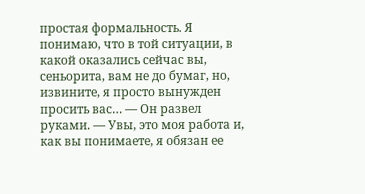простая формальность. Я понимаю, что в той ситуации, в какой оказались сейчас вы, сеньорита, вам не до бумаг, но, извините, я просто вынужден просить вас… — Он развел руками. — Увы, это моя работа и, как вы понимаете, я обязан ее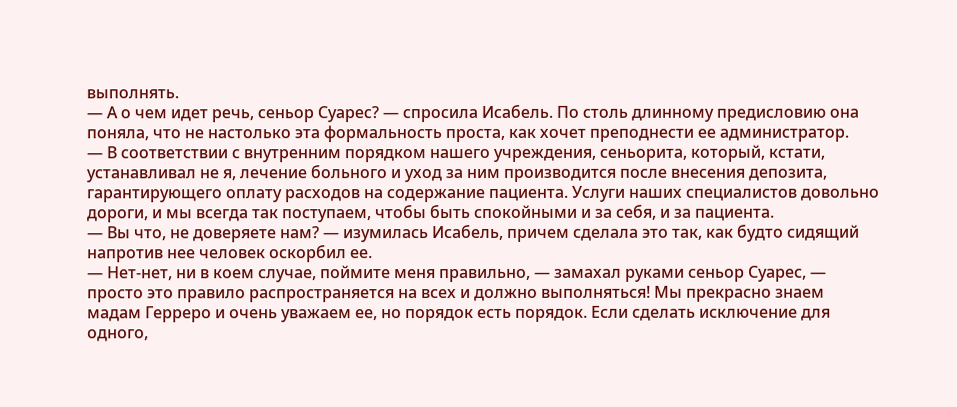выполнять.
— А о чем идет речь, сеньор Суарес? — спросила Исабель. По столь длинному предисловию она поняла, что не настолько эта формальность проста, как хочет преподнести ее администратор.
— В соответствии с внутренним порядком нашего учреждения, сеньорита, который, кстати, устанавливал не я, лечение больного и уход за ним производится после внесения депозита, гарантирующего оплату расходов на содержание пациента. Услуги наших специалистов довольно дороги, и мы всегда так поступаем, чтобы быть спокойными и за себя, и за пациента.
— Вы что, не доверяете нам? — изумилась Исабель, причем сделала это так, как будто сидящий напротив нее человек оскорбил ее.
— Нет-нет, ни в коем случае, поймите меня правильно, — замахал руками сеньор Суарес, — просто это правило распространяется на всех и должно выполняться! Мы прекрасно знаем мадам Герреро и очень уважаем ее, но порядок есть порядок. Если сделать исключение для одного,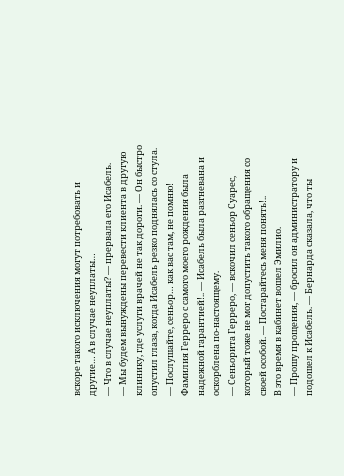вскоре такого исключения могут потребовать и другие… А в случае неуплаты…
— Что в случае неуплаты? — прервала его Исабель.
— Мы будем вынуждены перевести клиента в другую клинику, где услуги врачей не так дороги. — Он быстро опустил глаза, когда Исабель резко поднялась со стула.
— Послушайте, сеньор… как вас там, не помню! Фамилия Герреро с самого моего рождения была надежной гарантией!.. — Исабель была разгневана и оскорблена по-настоящему.
— Сеньорита Герреро, — вскочил сеньор Суарес, который тоже не мог допустить такого обращения со своей особой. — Постарайтесь меня понять!..
В это время в кабинет вошел Эмилио.
— Прошу прощения, — бросил он администратору и подошел к Исабель. — Бернарда сказала, что ты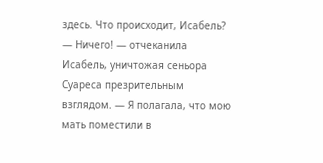здесь. Что происходит, Исабель?
— Ничего! — отчеканила Исабель, уничтожая сеньора Суареса презрительным взглядом. — Я полагала, что мою мать поместили в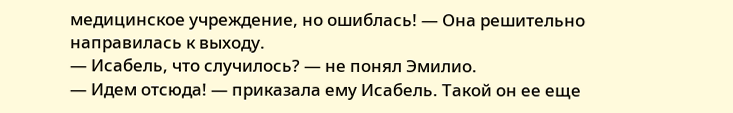медицинское учреждение, но ошиблась! — Она решительно направилась к выходу.
— Исабель, что случилось? — не понял Эмилио.
— Идем отсюда! — приказала ему Исабель. Такой он ее еще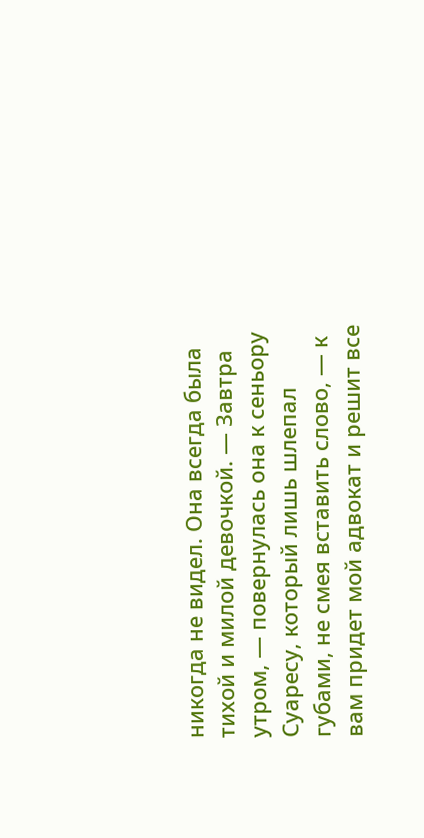никогда не видел. Она всегда была тихой и милой девочкой. — Завтра утром, — повернулась она к сеньору Суаресу, который лишь шлепал губами, не смея вставить слово, — к вам придет мой адвокат и решит все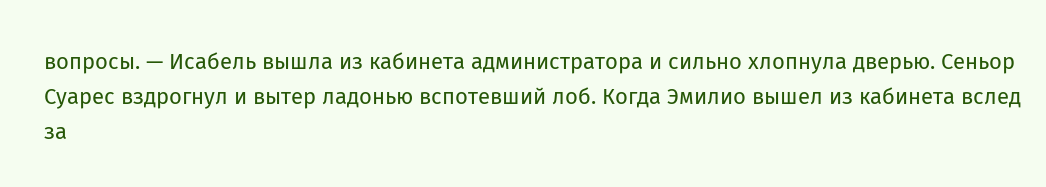вопросы. — Исабель вышла из кабинета администратора и сильно хлопнула дверью. Сеньор Суарес вздрогнул и вытер ладонью вспотевший лоб. Когда Эмилио вышел из кабинета вслед за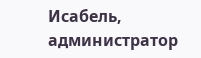Исабель, администратор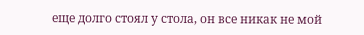еще долго стоял у стола, он все никак не мой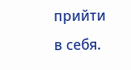прийти в себя.